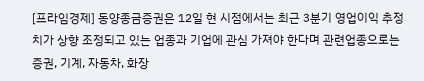[프라임경제] 동양종금증권은 12일 현 시점에서는 최근 3분기 영업이익 추정치가 상향 조정되고 있는 업종과 기업에 관심 가져야 한다며 관련업종으로는 증권, 기계, 자동차, 화장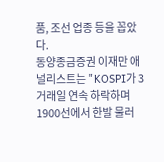품, 조선 업종 등을 꼽았다.
동양종금증권 이재만 애널리스트는 "KOSPI가 3거래일 연속 하락하며 1900선에서 한발 물러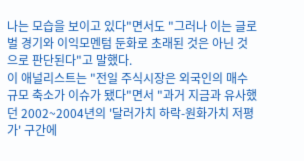나는 모습을 보이고 있다"면서도 "그러나 이는 글로벌 경기와 이익모멘텀 둔화로 초래된 것은 아닌 것으로 판단된다"고 말했다.
이 애널리스트는 "전일 주식시장은 외국인의 매수규모 축소가 이슈가 됐다"면서 "과거 지금과 유사했던 2002~2004년의 '달러가치 하락-원화가치 저평가' 구간에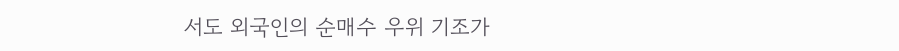서도 외국인의 순매수 우위 기조가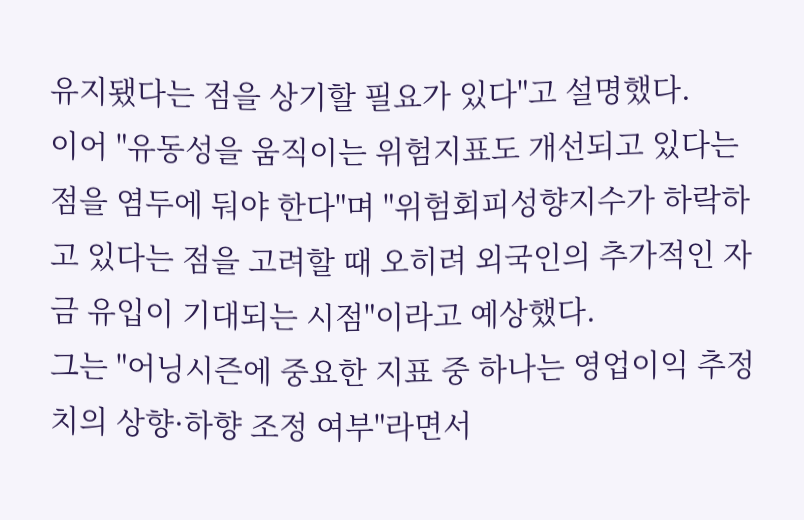유지됐다는 점을 상기할 필요가 있다"고 설명했다.
이어 "유동성을 움직이는 위험지표도 개선되고 있다는 점을 염두에 둬야 한다"며 "위험회피성향지수가 하락하고 있다는 점을 고려할 때 오히려 외국인의 추가적인 자금 유입이 기대되는 시점"이라고 예상했다.
그는 "어닝시즌에 중요한 지표 중 하나는 영업이익 추정치의 상향·하향 조정 여부"라면서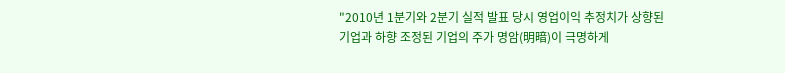"2010년 1분기와 2분기 실적 발표 당시 영업이익 추정치가 상향된 기업과 하향 조정된 기업의 주가 명암(明暗)이 극명하게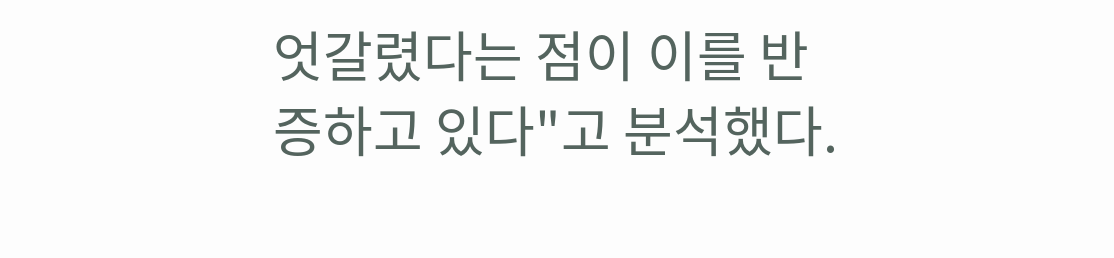엇갈렸다는 점이 이를 반증하고 있다"고 분석했다.